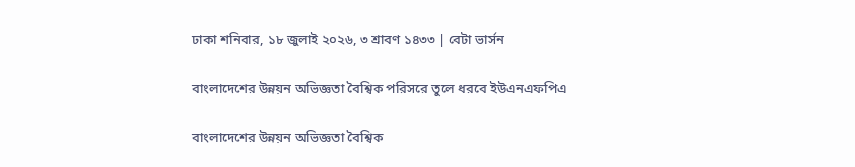ঢাকা শনিবার, ১৮ জুলাই ২০২৬, ৩ শ্রাবণ ১৪৩৩ | বেটা ভার্সন

বাংলাদেশের উন্নয়ন অভিজ্ঞতা বৈশ্বিক পরিসরে তুলে ধরবে ইউএনএফপিএ

বাংলাদেশের উন্নয়ন অভিজ্ঞতা বৈশ্বিক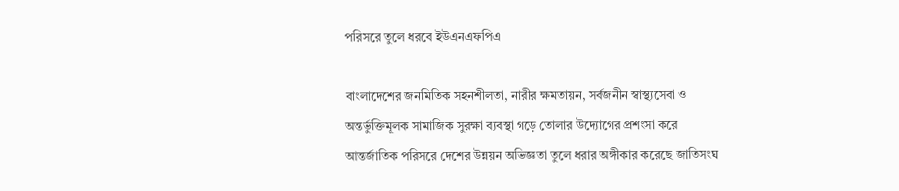পরিসরে তুলে ধরবে ইউএনএফপিএ

বাংলাদেশের জনমিতিক সহনশীলতা, নারীর ক্ষমতায়ন, সর্বজনীন স্বাস্থ্যসেবা ও অন্তর্ভুক্তিমূলক সামাজিক সুরক্ষা ব্যবস্থা গড়ে তোলার উদ্যোগের প্রশংসা করে আন্তর্জাতিক পরিসরে দেশের উন্নয়ন অভিজ্ঞতা তুলে ধরার অঙ্গীকার করেছে জাতিসংঘ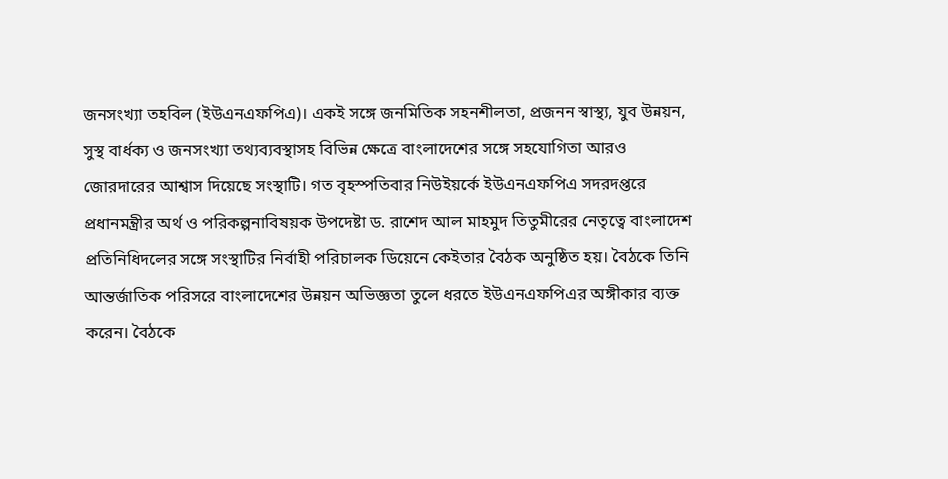জনসংখ্যা তহবিল (ইউএনএফপিএ)। একই সঙ্গে জনমিতিক সহনশীলতা, প্রজনন স্বাস্থ্য, যুব উন্নয়ন, সুস্থ বার্ধক্য ও জনসংখ্যা তথ্যব্যবস্থাসহ বিভিন্ন ক্ষেত্রে বাংলাদেশের সঙ্গে সহযোগিতা আরও জোরদারের আশ্বাস দিয়েছে সংস্থাটি। গত বৃহস্পতিবার নিউইয়র্কে ইউএনএফপিএ সদরদপ্তরে প্রধানমন্ত্রীর অর্থ ও পরিকল্পনাবিষয়ক উপদেষ্টা ড. রাশেদ আল মাহমুদ তিতুমীরের নেতৃত্বে বাংলাদেশ প্রতিনিধিদলের সঙ্গে সংস্থাটির নির্বাহী পরিচালক ডিয়েনে কেইতার বৈঠক অনুষ্ঠিত হয়। বৈঠকে তিনি আন্তর্জাতিক পরিসরে বাংলাদেশের উন্নয়ন অভিজ্ঞতা তুলে ধরতে ইউএনএফপিএর অঙ্গীকার ব্যক্ত করেন। বৈঠকে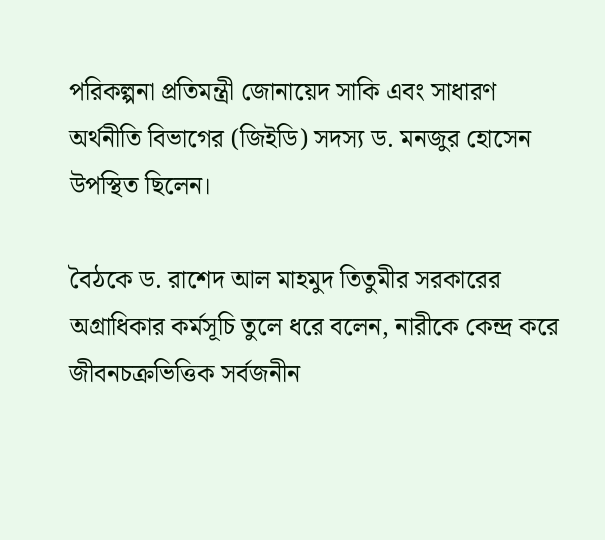পরিকল্পনা প্রতিমন্ত্রী জোনায়েদ সাকি এবং সাধারণ অর্থনীতি বিভাগের (জিইডি) সদস্য ড. মনজুর হোসেন উপস্থিত ছিলেন।

বৈঠকে ড. রাশেদ আল মাহমুদ তিতুমীর সরকারের অগ্রাধিকার কর্মসূচি তুলে ধরে বলেন, নারীকে কেন্দ্র করে জীবনচক্রভিত্তিক সর্বজনীন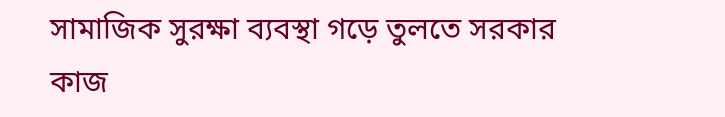সামাজিক সুরক্ষা ব্যবস্থা গড়ে তুলতে সরকার কাজ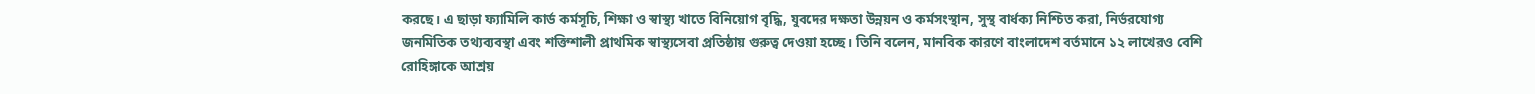করছে। এ ছাড়া ফ্যামিলি কার্ড কর্মসূচি, শিক্ষা ও স্বাস্থ্য খাতে বিনিয়োগ বৃদ্ধি, যুবদের দক্ষতা উন্নয়ন ও কর্মসংস্থান, সুস্থ বার্ধক্য নিশ্চিত করা, নির্ভরযোগ্য জনমিতিক তথ্যব্যবস্থা এবং শক্তিশালী প্রাথমিক স্বাস্থ্যসেবা প্রতিষ্ঠায় গুরুত্ব দেওয়া হচ্ছে। তিনি বলেন, মানবিক কারণে বাংলাদেশ বর্তমানে ১২ লাখেরও বেশি রোহিঙ্গাকে আশ্রয়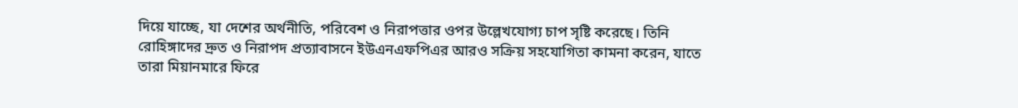দিয়ে যাচ্ছে, যা দেশের অর্থনীতি, পরিবেশ ও নিরাপত্তার ওপর উল্লেখযোগ্য চাপ সৃষ্টি করেছে। তিনি রোহিঙ্গাদের দ্রুত ও নিরাপদ প্রত্যাবাসনে ইউএনএফপিএর আরও সক্রিয় সহযোগিতা কামনা করেন, যাতে তারা মিয়ানমারে ফিরে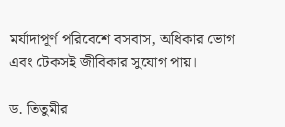মর্যাদাপূর্ণ পরিবেশে বসবাস, অধিকার ভোগ এবং টেকসই জীবিকার সুযোগ পায়।

ড. তিতুমীর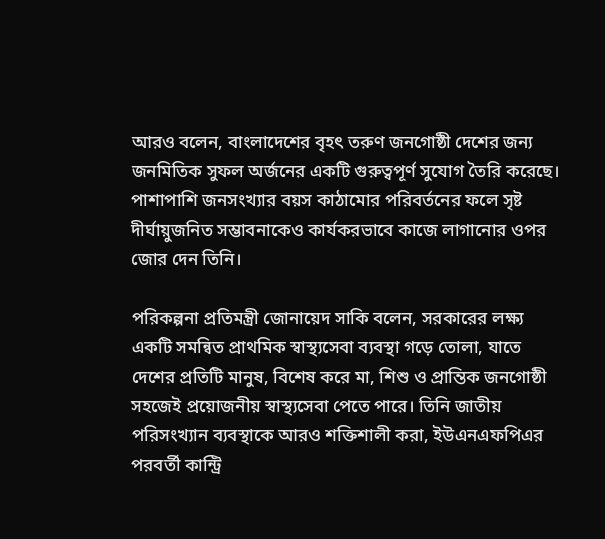আরও বলেন, বাংলাদেশের বৃহৎ তরুণ জনগোষ্ঠী দেশের জন্য জনমিতিক সুফল অর্জনের একটি গুরুত্বপূর্ণ সুযোগ তৈরি করেছে। পাশাপাশি জনসংখ্যার বয়স কাঠামোর পরিবর্তনের ফলে সৃষ্ট দীর্ঘায়ুজনিত সম্ভাবনাকেও কার্যকরভাবে কাজে লাগানোর ওপর জোর দেন তিনি।

পরিকল্পনা প্রতিমন্ত্রী জোনায়েদ সাকি বলেন, সরকারের লক্ষ্য একটি সমন্বিত প্রাথমিক স্বাস্থ্যসেবা ব্যবস্থা গড়ে তোলা, যাতে দেশের প্রতিটি মানুষ, বিশেষ করে মা, শিশু ও প্রান্তিক জনগোষ্ঠী সহজেই প্রয়োজনীয় স্বাস্থ্যসেবা পেতে পারে। তিনি জাতীয় পরিসংখ্যান ব্যবস্থাকে আরও শক্তিশালী করা, ইউএনএফপিএর পরবর্তী কান্ট্রি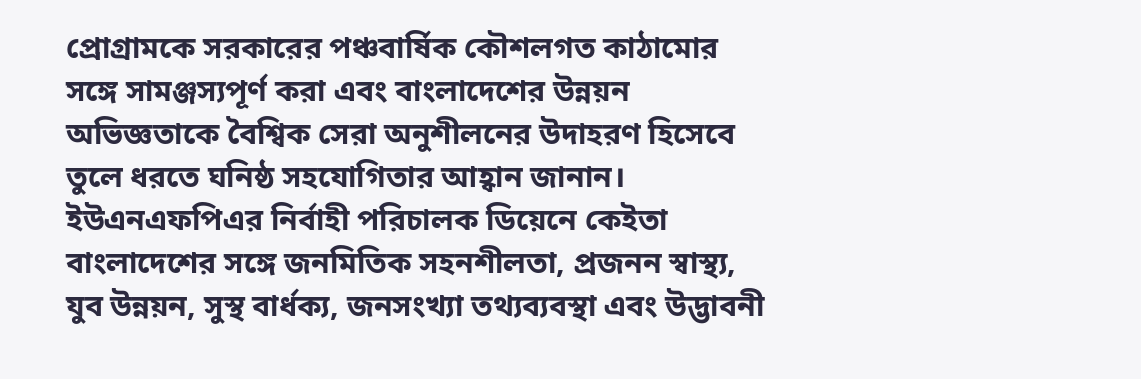প্রোগ্রামকে সরকারের পঞ্চবার্ষিক কৌশলগত কাঠামোর সঙ্গে সামঞ্জস্যপূর্ণ করা এবং বাংলাদেশের উন্নয়ন অভিজ্ঞতাকে বৈশ্বিক সেরা অনুশীলনের উদাহরণ হিসেবে তুলে ধরতে ঘনিষ্ঠ সহযোগিতার আহ্বান জানান। ইউএনএফপিএর নির্বাহী পরিচালক ডিয়েনে কেইতা বাংলাদেশের সঙ্গে জনমিতিক সহনশীলতা, প্রজনন স্বাস্থ্য, যুব উন্নয়ন, সুস্থ বার্ধক্য, জনসংখ্যা তথ্যব্যবস্থা এবং উদ্ভাবনী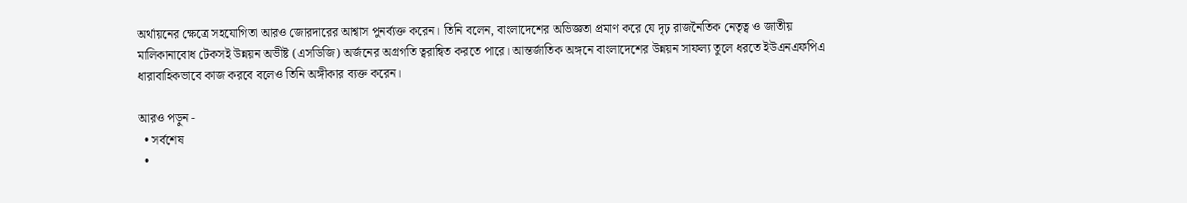অর্থায়নের ক্ষেত্রে সহযোগিতা আরও জোরদারের আশ্বাস পুনর্ব্যক্ত করেন। তিনি বলেন, বাংলাদেশের অভিজ্ঞতা প্রমাণ করে যে দৃঢ় রাজনৈতিক নেতৃত্ব ও জাতীয় মালিকানাবোধ টেকসই উন্নয়ন অভীষ্ট (এসডিজি) অর্জনের অগ্রগতি ত্বরান্বিত করতে পারে। আন্তর্জাতিক অঙ্গনে বাংলাদেশের উন্নয়ন সাফল্য তুলে ধরতে ইউএনএফপিএ ধারাবাহিকভাবে কাজ করবে বলেও তিনি অঙ্গীকার ব্যক্ত করেন।

আরও পড়ুন -
  • সর্বশেষ
  •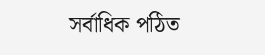সর্বাধিক পঠিত